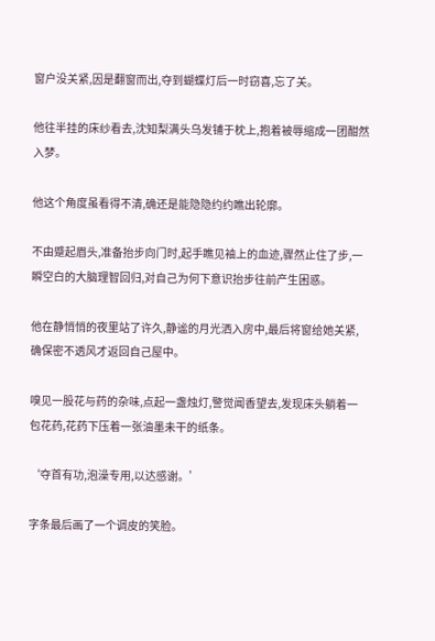窗户没关紧,因是翻窗而出,夺到蝴蝶灯后一时窃喜,忘了关。

他往半挂的床纱看去,沈知梨满头乌发铺于枕上,抱着被辱缩成一团酣然入梦。

他这个角度虽看得不清,确还是能隐隐约约瞧出轮廓。

不由蹙起眉头,准备抬步向门时,起手瞧见袖上的血迹,骤然止住了步,一瞬空白的大脑理智回归,对自己为何下意识抬步往前产生困惑。

他在静悄悄的夜里站了许久,静谧的月光洒入房中,最后将窗给她关紧,确保密不透风才返回自己屋中。

嗅见一股花与药的杂味,点起一盏烛灯,警觉闻香望去,发现床头躺着一包花药,花药下压着一张油墨未干的纸条。

‘夺首有功,泡澡专用,以达感谢。’

字条最后画了一个调皮的笑脸。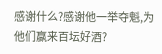感谢什么?感谢他一举夺魁,为他们赢来百坛好酒?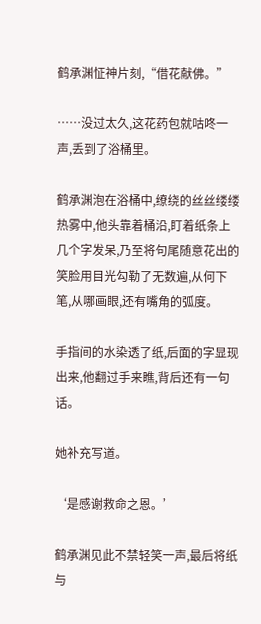鹤承渊怔神片刻,“借花献佛。”

……没过太久,这花药包就咕咚一声,丢到了浴桶里。

鹤承渊泡在浴桶中,缭绕的丝丝缕缕热雾中,他头靠着桶沿,盯着纸条上几个字发呆,乃至将句尾随意花出的笑脸用目光勾勒了无数遍,从何下笔,从哪画眼,还有嘴角的弧度。

手指间的水染透了纸,后面的字显现出来,他翻过手来瞧,背后还有一句话。

她补充写道。

‘是感谢救命之恩。’

鹤承渊见此不禁轻笑一声,最后将纸与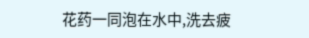花药一同泡在水中,洗去疲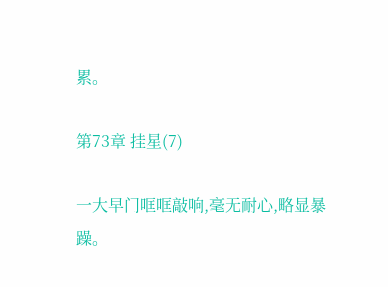累。

第73章 挂星(7)

一大早门哐哐敲响,毫无耐心,略显暴躁。